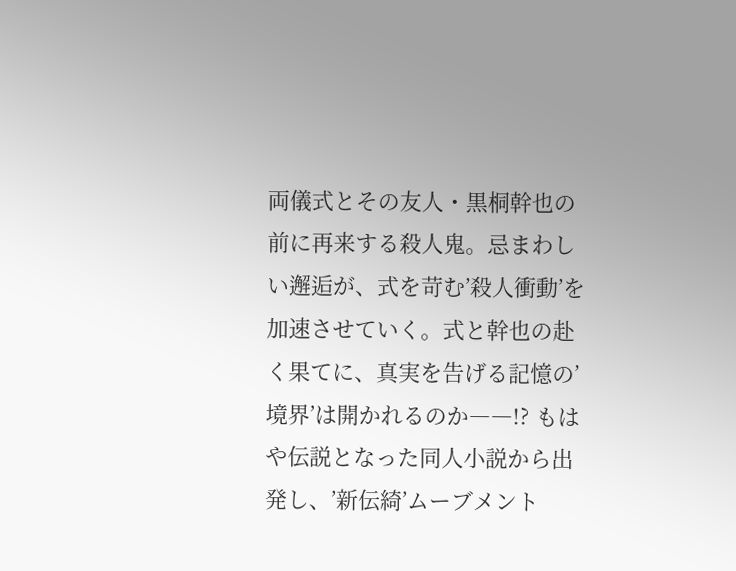両儀式とその友人・黒桐幹也の前に再来する殺人鬼。忌まわしい邂逅が、式を苛む’殺人衝動’を加速させていく。式と幹也の赴く果てに、真実を告げる記憶の’境界’は開かれるのか――!? もはや伝説となった同人小説から出発し、’新伝綺’ムーブメント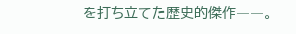を打ち立てた歴史的傑作――。